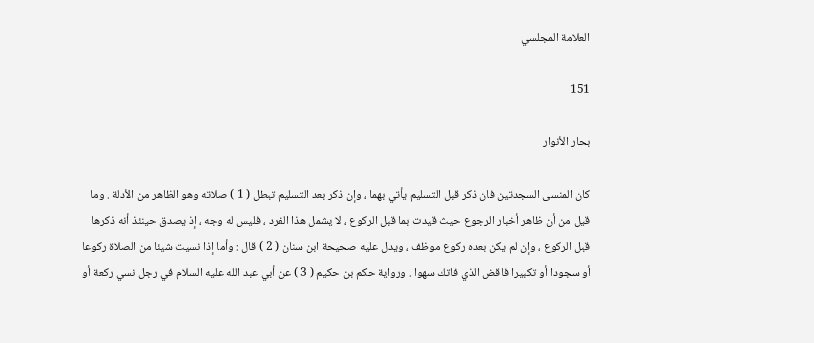العلامة المجلسي

151

بحار الأنوار

كان المنسى السجدتين فان ذكر قبل التسليم يأتي بهما ، وإن ذكر بعد التسليم تبطل ( 1 ) صلاته وهو الظاهر من الأدلة . وما قيل من أن ظاهر أخبار الرجوع حيث قيدت بما قبل الركوع ، لا يشمل هذا الفرد ، فليس له وجه ، إذ يصدق حينئذ أنه ذكرها قبل الركوع ، وإن لم يكن بعده ركوع موظف ، ويدل عليه صحيحة ابن سنان ( 2 ) قال : وأما إذا نسيت شيئا من الصلاة ركوعا أو سجودا أو تكبيرا فاقض الذي فاتك سهوا . ورواية حكم بن حكيم ( 3 ) عن أبي عبد الله عليه السلام في رجل نسي ركعة أو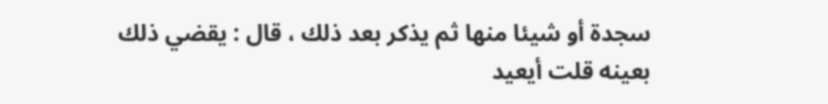سجدة أو شيئا منها ثم يذكر بعد ذلك ، قال : يقضي ذلك بعينه قلت أيعيد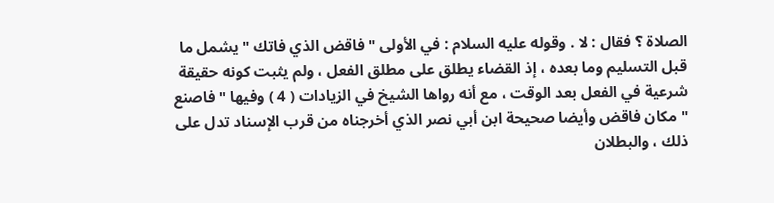الصلاة ؟ فقال : لا . وقوله عليه السلام : في الأولى " فاقض الذي فاتك " يشمل ما قبل التسليم وما بعده ، إذ القضاء يطلق على مطلق الفعل ، ولم يثبت كونه حقيقة شرعية في الفعل بعد الوقت ، مع أنه رواها الشيخ في الزيادات ( 4 ) وفيها " فاصنع " مكان فاقض وأيضا صحيحة ابن أبي نصر الذي أخرجناه من قرب الإسناد تدل على ذلك ، والبطلان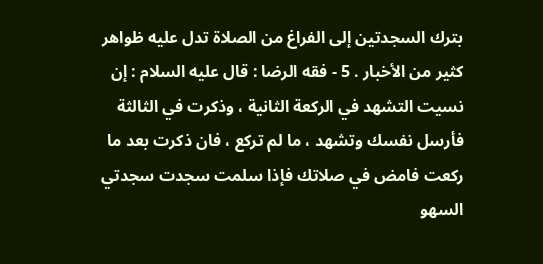بترك السجدتين إلى الفراغ من الصلاة تدل عليه ظواهر كثير من الأخبار . 5 - فقه الرضا : قال عليه السلام : إن نسيت التشهد في الركعة الثانية ، وذكرت في الثالثة فأرسل نفسك وتشهد ، ما لم تركع ، فان ذكرت بعد ما ركعت فامض في صلاتك فإذا سلمت سجدت سجدتي السهو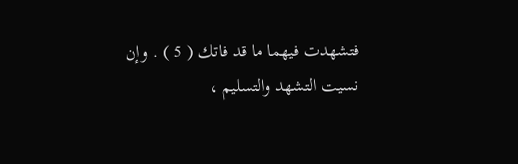فتشهدت فيهما ما قد فاتك ( 5 ) . وإن نسيت التشهد والتسليم ،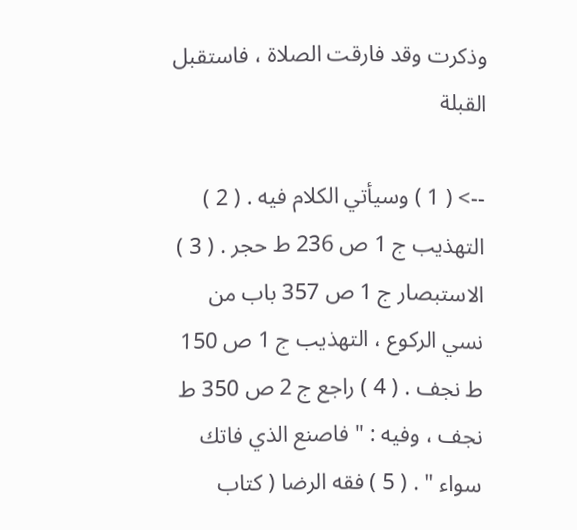وذكرت وقد فارقت الصلاة ، فاستقبل القبلة

--> ( 1 ) وسيأتي الكلام فيه . ( 2 ) التهذيب ج 1 ص 236 ط حجر . ( 3 ) الاستبصار ج 1 ص 357 باب من نسي الركوع ، التهذيب ج 1 ص 150 ط نجف . ( 4 ) راجع ج 2 ص 350 ط نجف ، وفيه : " فاصنع الذي فاتك سواء " . ( 5 ) فقه الرضا ( كتاب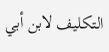التكليف لابن أبي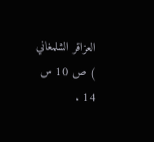العزاقر الشلمغاني ) ص 10 س 14 .